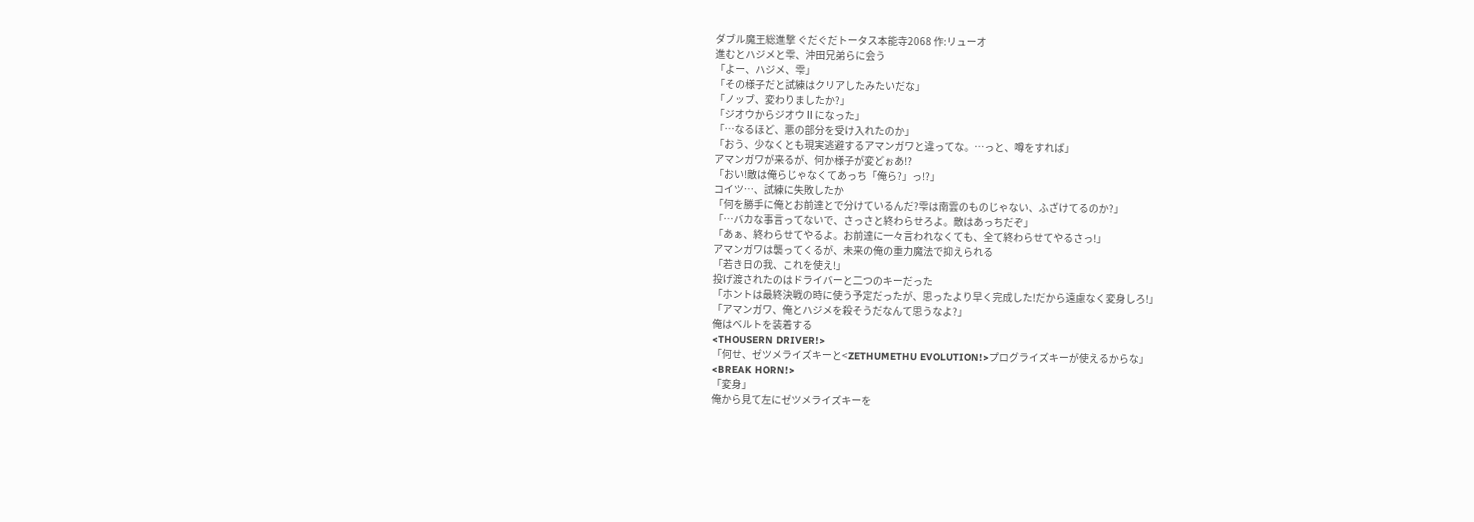ダブル魔王総進撃 ぐだぐだトータス本能寺2068 作:リューオ
進むとハジメと雫、沖田兄弟らに会う
「よー、ハジメ、雫」
「その様子だと試練はクリアしたみたいだな」
「ノッブ、変わりましたか?」
「ジオウからジオウⅡになった」
「…なるほど、悪の部分を受け入れたのか」
「おう、少なくとも現実逃避するアマンガワと違ってな。…っと、噂をすれば」
アマンガワが来るが、何か様子が変どぉあ!?
「おい!敵は俺らじゃなくてあっち「俺ら?」っ!?」
コイツ…、試練に失敗したか
「何を勝手に俺とお前達とで分けているんだ?雫は南雲のものじゃない、ふざけてるのか?」
「…バカな事言ってないで、さっさと終わらせろよ。敵はあっちだぞ」
「あぁ、終わらせてやるよ。お前達に一々言われなくても、全て終わらせてやるさっ!」
アマンガワは襲ってくるが、未来の俺の重力魔法で抑えられる
「若き日の我、これを使え!」
投げ渡されたのはドライバーと二つのキーだった
「ホントは最終決戦の時に使う予定だったが、思ったより早く完成した!だから遠慮なく変身しろ!」
「アマンガワ、俺とハジメを殺そうだなんて思うなよ?」
俺はベルトを装着する
<THOUSERN DRIVER!>
「何せ、ゼツメライズキーと<ZETHUMETHU EVOLUTION!>プログライズキーが使えるからな」
<BREAK HORN!>
「変身」
俺から見て左にゼツメライズキーを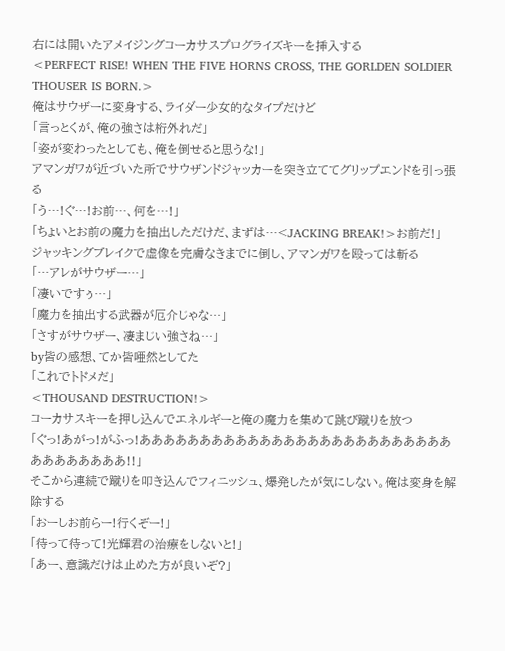右には開いたアメイジングコーカサスプログライズキーを挿入する
<PERFECT RISE! WHEN THE FIVE HORNS CROSS, THE GORLDEN SOLDIER THOUSER IS BORN.>
俺はサウザーに変身する、ライダー少女的なタイプだけど
「言っとくが、俺の強さは桁外れだ」
「姿が変わったとしても、俺を倒せると思うな!」
アマンガワが近づいた所でサウザンドジャッカーを突き立ててグリップエンドを引っ張る
「う…!ぐ…!お前…、何を…!」
「ちょいとお前の魔力を抽出しただけだ、まずは…<JACKING BREAK!>お前だ!」
ジャッキングブレイクで虚像を完膚なきまでに倒し、アマンガワを殴っては斬る
「…アレがサウザー…」
「凄いですぅ…」
「魔力を抽出する武器が厄介じゃな…」
「さすがサウザー、凄まじい強さね…」
by皆の感想、てか皆唖然としてた
「これでトドメだ」
<THOUSAND DESTRUCTION!>
コーカサスキーを押し込んでエネルギーと俺の魔力を集めて跳び蹴りを放つ
「ぐっ!あがっ!がふっ!ああああああああああああああああああああああああああああああああああ!!」
そこから連続で蹴りを叩き込んでフィニッシュ、爆発したが気にしない。俺は変身を解除する
「おーしお前らー!行くぞー!」
「待って待って!光輝君の治療をしないと!」
「あー、意識だけは止めた方が良いぞ?」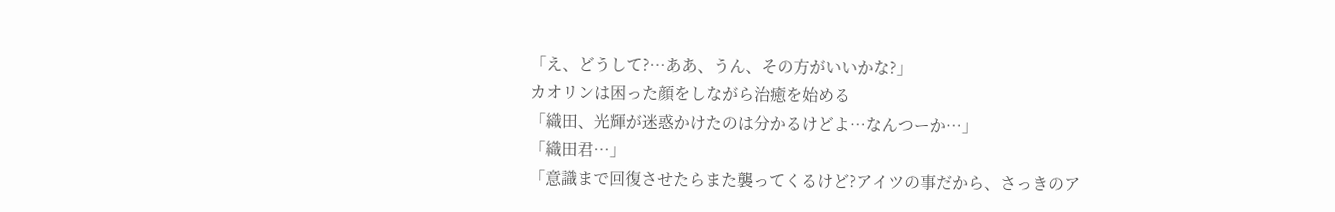「え、どうして?…ああ、うん、その方がいいかな?」
カオリンは困った顔をしながら治癒を始める
「織田、光輝が迷惑かけたのは分かるけどよ…なんつーか…」
「織田君…」
「意識まで回復させたらまた襲ってくるけど?アイツの事だから、さっきのア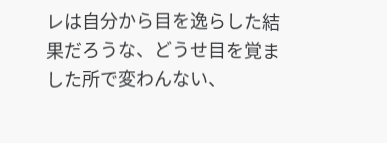レは自分から目を逸らした結果だろうな、どうせ目を覚ました所で変わんない、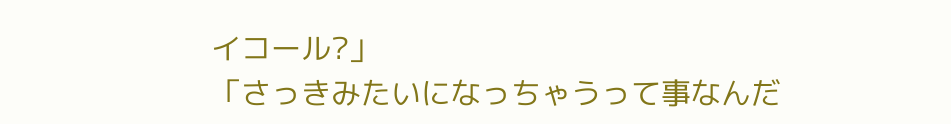イコール?」
「さっきみたいになっちゃうって事なんだ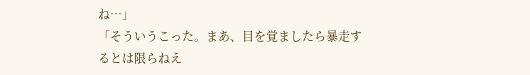ね…」
「そういうこった。まあ、目を覚ましたら暴走するとは限らねえ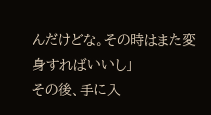んだけどな。その時はまた変身すればいいし」
その後、手に入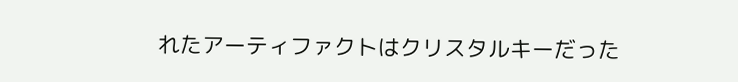れたアーティファクトはクリスタルキーだった